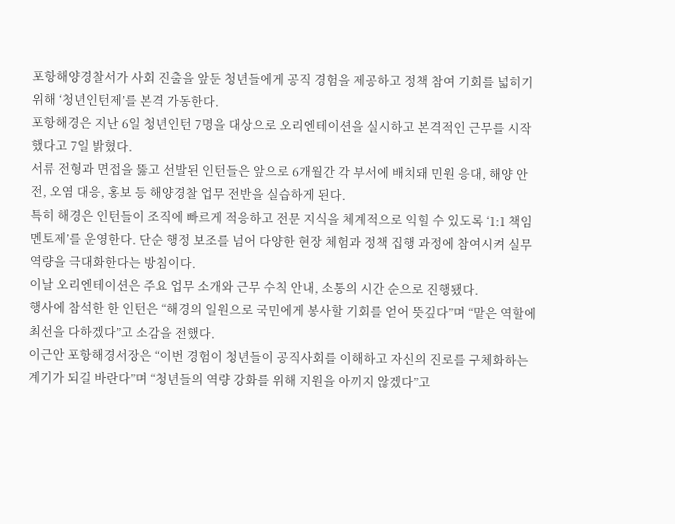포항해양경찰서가 사회 진출을 앞둔 청년들에게 공직 경험을 제공하고 정책 참여 기회를 넓히기 위해 ‘청년인턴제’를 본격 가동한다.
포항해경은 지난 6일 청년인턴 7명을 대상으로 오리엔테이션을 실시하고 본격적인 근무를 시작했다고 7일 밝혔다.
서류 전형과 면접을 뚫고 선발된 인턴들은 앞으로 6개월간 각 부서에 배치돼 민원 응대, 해양 안전, 오염 대응, 홍보 등 해양경찰 업무 전반을 실습하게 된다.
특히 해경은 인턴들이 조직에 빠르게 적응하고 전문 지식을 체계적으로 익힐 수 있도록 ‘1:1 책임멘토제’를 운영한다. 단순 행정 보조를 넘어 다양한 현장 체험과 정책 집행 과정에 참여시켜 실무 역량을 극대화한다는 방침이다.
이날 오리엔테이션은 주요 업무 소개와 근무 수칙 안내, 소통의 시간 순으로 진행됐다.
행사에 참석한 한 인턴은 “해경의 일원으로 국민에게 봉사할 기회를 얻어 뜻깊다”며 “맡은 역할에 최선을 다하겠다”고 소감을 전했다.
이근안 포항해경서장은 “이번 경험이 청년들이 공직사회를 이해하고 자신의 진로를 구체화하는 계기가 되길 바란다”며 “청년들의 역량 강화를 위해 지원을 아끼지 않겠다”고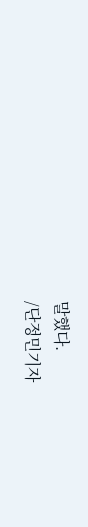말했다.
/단정민기자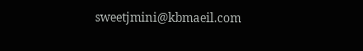sweetjmini@kbmaeil.com